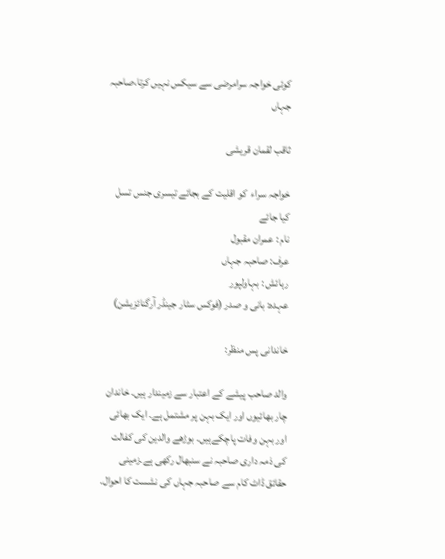کوئی خواجہ سرامرضی سے سیکس نہیں کرتا،صاحبہ جہاں

ثاقب لقمان قریشی

خواجہ سراء  کو اقلیت کے بجائے تیسری جنس تسل   کیا جائے
نام : عمران مقبول
عرف: صاحبہ جہاں
رہائش : بہاولپور
عہدہ: بانی و صدر (فوکس سٹار جینڈر آرگنائزیشن)

خاندانی پس منظر:

والد صاحب پیشے کے اعتبار سے زمیندار ہیں۔ خاندان چار بھائیوں اور ایک بہن پر مشتمل ہے۔ ایک بھائی اور بہن وفات پاچکےہیں۔ بوڑھے والدین کی کفالت کی ذمہ داری صاحبہ نے سنبھال رکھی ہے۔زمینی حقائق ڈاٹ کام سے صاحبہ جہاں کی نشست کا احوال.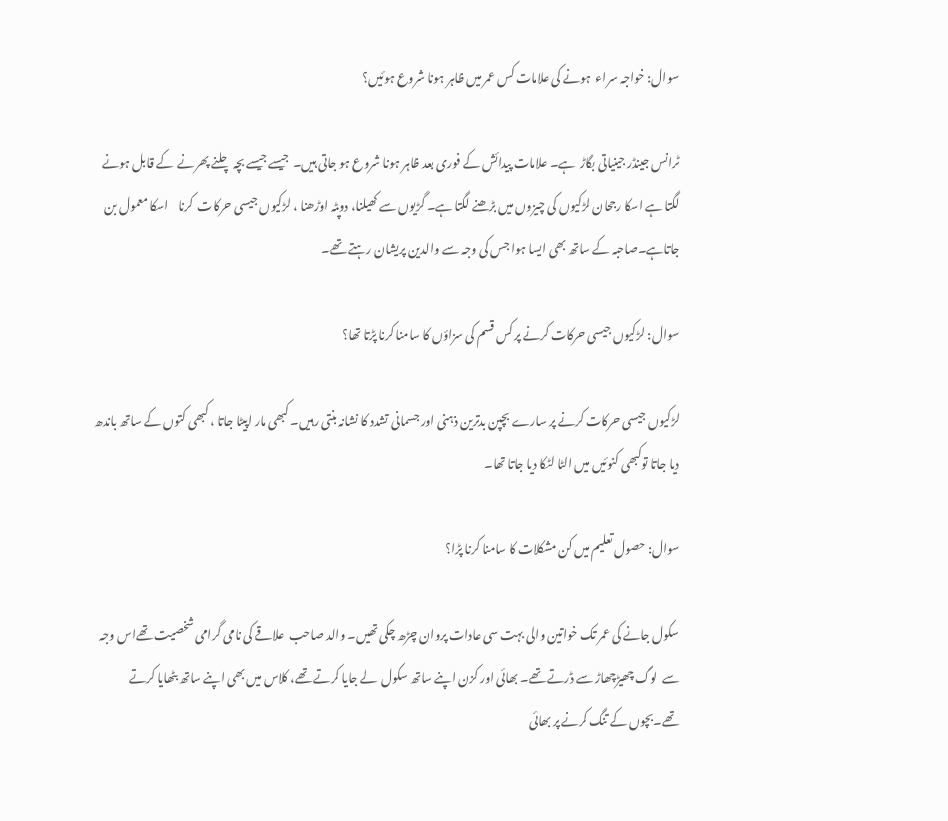سوال: خواجہ سراء  ہونے کی علامات کس عمر میں ظاہر ہونا شروع ہوئیں؟

ٹرانس جینڈر جینیاتی بگاڑ  ہے۔ علامات پیدائش کے فوری بعد ظاہر ہونا شروع ہو جاتی ہیں۔  جیسے جیسے بچہ چلنے پھرنے  کے قابل ہونے لگتا ہے اسکا رجحان لڑکیوں کی چیزوں میں بڑھنے لگتا ہے۔ گڑیوں سے کھیلنا، دوپٹہ اوڑھنا ، لڑکیوں جیسی حرکات  کرنا    اسکا معمول بن جاتاہے۔صاحبہ کے ساتھ بھی ایسا ہوا جس کی وجہ سے والدین پریشان رہتے تھے۔

سوال: لڑکیوں جیسی حرکات کرنے پر کس قسم کی سزاؤں کا سامنا کرنا پڑتا تھا؟

لڑکیوں جیسی حرکات کرنے پر سارے بچپن بدترین ذہنی اور جسمانی تشدد کا نشانہ بنتی رہیں۔ کبھی مار اپیٹا جاتا ، کبھی کتوں کے ساتھ باندھ دیا جاتا توکبھی کنوئیں میں الٹا لٹکا دیا جاتا تھا۔

سوال: حصول تعلیم میں کن مشکلات کا سامنا کرنا پڑا؟

سکول جانے کی عمر تک خواتین والی بہت سی عادات پروان چڑھ چکی تھیں۔ والد صاحب  علاقے کی نامی گرامی شخصیت تھےاس وجہ سے  لوگ چھیڑچھاڑ سے ڈرتے تھے۔ بھائی اور کزن اپنے ساتھ سکول  لے جایا کرتے تھے، کلاس میں بھی اپنے ساتھ بٹھایا کرتے تھے۔بچوں کے تنگ کرنے پر بھائی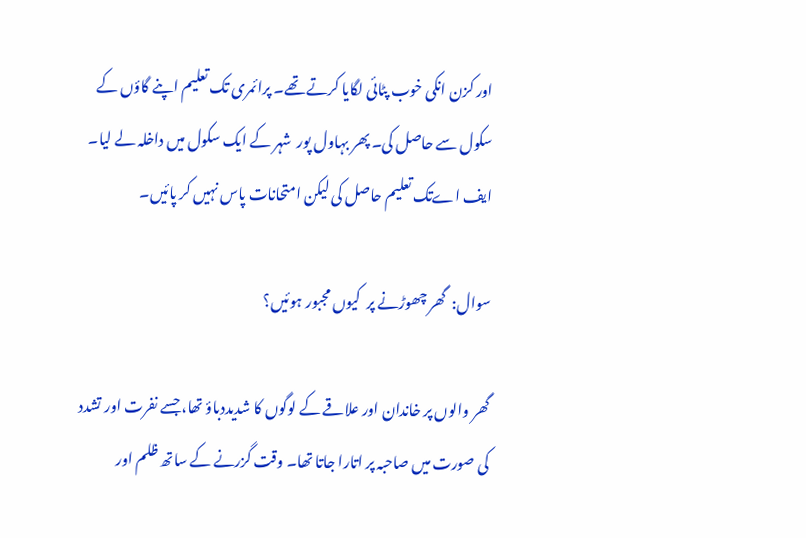اور کزن انکی خوب پٹائی لگایا کرتے تھے۔ پرائمری تک تعلیم اپنے گاؤں کے سکول سے حاصل کی۔ پھر بہاول پور  شہر کے ایک سکول میں داخلہ لے لیا۔ ایف اےتک تعلیم حاصل کی لیکن امتحانات پاس نہیں کر پائیں۔

سوال:  گھر چھوڑنے پر  کیوں مجبور ہوئیں؟

گھر والوں پر خاندان اور علاقے کے لوگوں کا شدیددباؤ تھا، جسے نفرت اور تشدد کی صورت میں صاحبہ پر اتارا جاتا تھا۔ وقت گزرنے کے ساتھ ظلم اور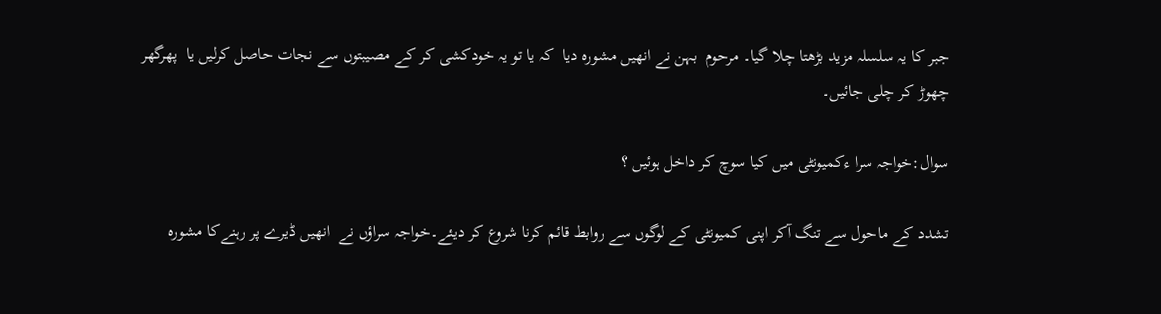جبر کا یہ سلسلہ مزید بڑھتا چلا گیا۔ مرحوم  بہن نے انھیں مشورہ دیا  کہ یا تو یہ خودکشی کر کے مصیبتوں سے نجات حاصل کرلیں یا  پھرگھر چھوڑ کر چلی جائیں۔

سوال:خواجہ سرا ءکمیونٹی میں کیا سوچ کر داخل ہوئیں ؟

تشدد کے ماحول سے تنگ آکر اپنی کمیونٹی کے لوگوں سے روابط قائم کرنا شروع کر دیئے۔خواجہ سراؤں نے  انھیں ڈیرے پر رہنےکا مشورہ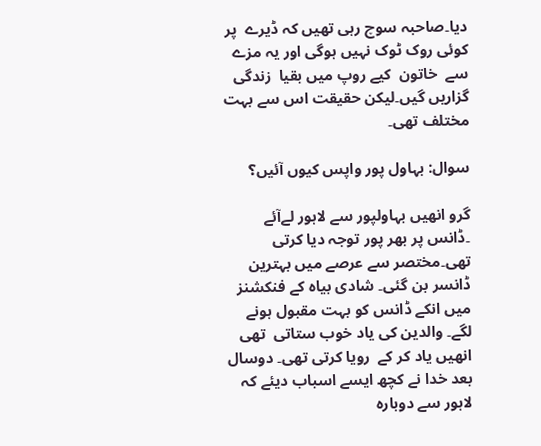دیا۔صاحبہ سوچ رہی تھیں کہ ڈیرے  پر کوئی روک ٹوک نہیں ہوگی اور یہ مزے سے  خاتون  کیے روپ میں بقیا  زندگی گزاریں گیں۔لیکن حقیقت اس سے بہت مختلف تھی۔

سوال: بہاول پور واپس کیوں آئیں؟

گرو انھیں بہاولپور سے لاہور لےآئے ۔ڈانس پر بھر پور توجہ دیا کرتی تھی۔مختصر سے عرصے میں بہترین ڈانسر بن گئی۔ شادی بیاہ کے فنکشنز میں انکے ڈانس کو بہت مقبول ہونے لگے۔ والدین کی یاد خوب ستاتی  تھی انھیں یاد کر کے  رویا کرتی تھی۔ دوسال بعد خدا نے کچھ ایسے اسباب دیئے کہ  لاہور سے دوبارہ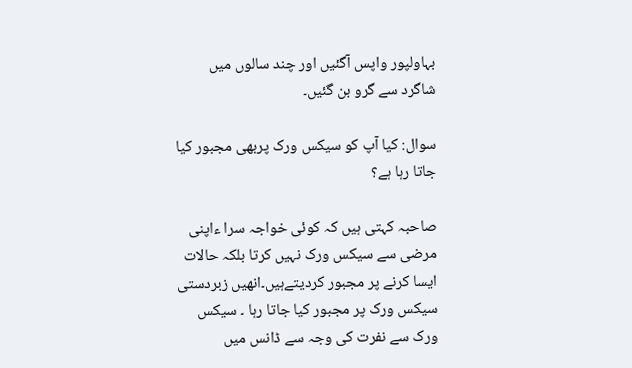بہاولپور واپس آگئیں اور چند سالوں میں شاگرد سے گرو بن گئیں۔

سوال: کیا آپ کو سیکس ورک پربھی مجبور کیا جاتا رہا ہے؟

صاحبہ کہتی ہیں کہ کوئی خواجہ سرا ءاپنی مرضی سے سیکس ورک نہیں کرتا بلکہ حالات ایسا کرنے پر مجبور کردیتےہیں۔انھیں زبردستی سیکس ورک پر مجبور کیا جاتا رہا ۔ سیکس ورک سے نفرت کی وجہ سے ڈانس میں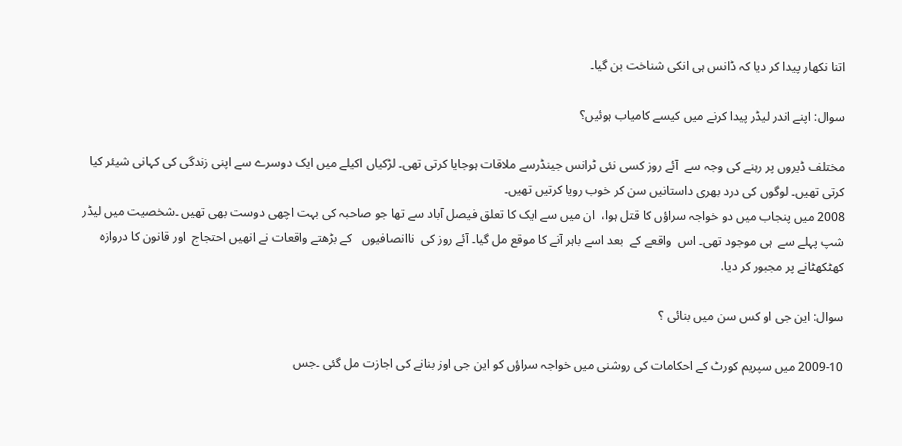اتنا نکھار پیدا کر دیا کہ ڈانس ہی انکی شناخت بن گیا۔

سوال: اپنے اندر لیڈر پیدا کرنے میں کیسے کامیاب ہوئیں؟

مختلف ڈیروں پر رہنے کی وجہ سے  آئے روز کسی نئی ٹرانس جینڈرسے ملاقات ہوجایا کرتی تھی۔ لڑکیاں اکیلے میں ایک دوسرے سے اپنی زندگی کی کہانی شیئر کیا کرتی تھیں۔ لوگوں کی درد بھری داستانیں سن کر خوب رویا کرتیں تھیں۔
2008 میں پنجاب میں دو خواجہ سراؤں کا قتل ہوا،  ان میں سے ایک کا تعلق فیصل آباد سے تھا جو صاحبہ کی بہت اچھی دوست بھی تھیں ۔شخصیت میں لیڈر شپ پہلے سے  ہی موجود تھی۔ اس  واقعے کے  بعد اسے باہر آنے کا موقع مل گیا۔ آئے روز کی  ناانصافیوں   کے بڑھتے واقعات نے انھیں احتجاج  اور قانون کا دروازہ   کھٹکھٹانے پر مجبور کر دیا.

سوال: این جی او کس سن میں بنائی ؟

2009-10 میں سپریم کورٹ کے احکامات کی روشنی میں خواجہ سراؤں کو این جی اوز بنانے کی اجازت مل گئی ۔جس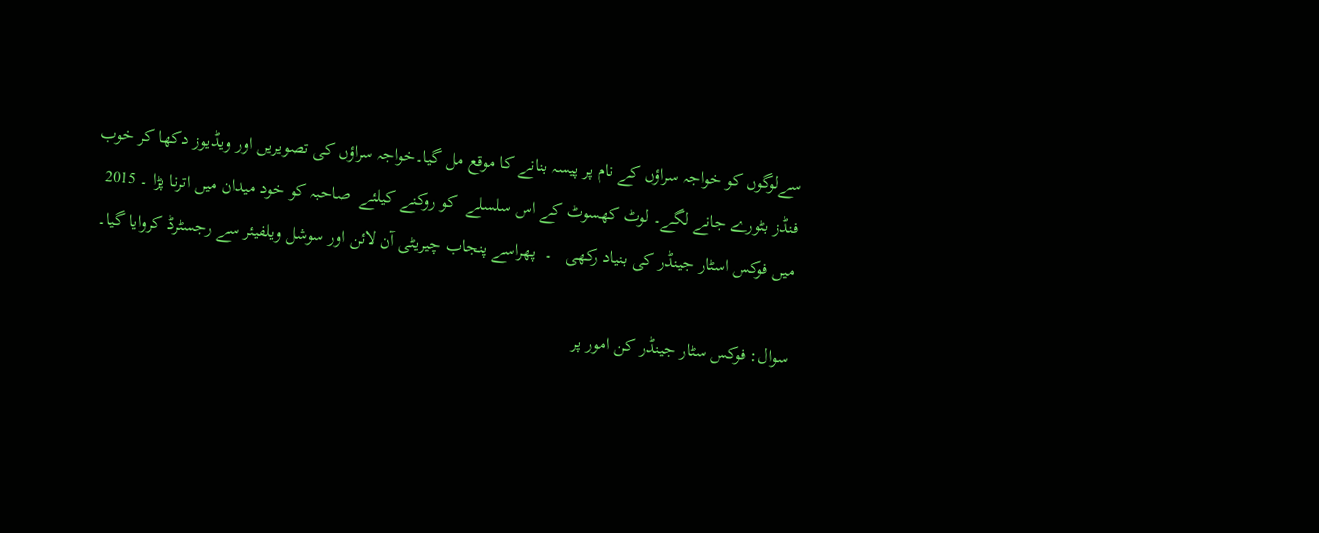سےلوگوں کو خواجہ سراؤں کے نام پر پیسہ بنانے کا موقع مل گیا۔خواجہ سراؤں کی تصویریں اور ویڈیوز دکھا کر خوب فنڈز بٹورے جانے لگے۔ لوٹ کھسوٹ کے اس سلسلے  کو روکنے کیلئے  صاحبہ کو خود میدان میں اترنا پڑا ۔ 2015 میں فوکس اسٹار جینڈر کی بنیاد رکھی   ۔  پھراسے پنجاب چیریٹی آن لائن اور سوشل ویلفیئر سے رجسٹرڈ کروایا گیا۔

سوال: فوکس سٹار جینڈر کن امور پر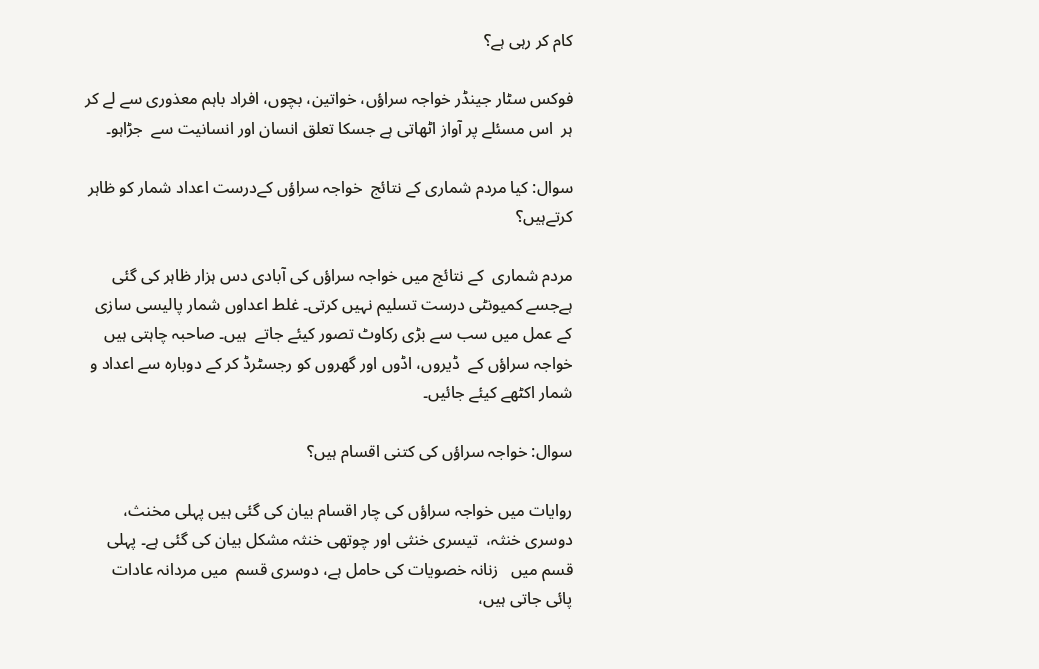کام کر رہی ہے؟

فوکس سٹار جینڈر خواجہ سراؤں، خواتین، بچوں، افراد باہم معذوری سے لے کر ہر  اس مسئلے پر آواز اٹھاتی ہے جسکا تعلق انسان اور انسانیت سے  جڑاہو۔

سوال: کیا مردم شماری کے نتائج  خواجہ سراؤں کےدرست اعداد شمار کو ظاہر کرتےہیں؟

مردم شماری  کے نتائج میں خواجہ سراؤں کی آبادی دس ہزار ظاہر کی گئی ہےجسے کمیونٹی درست تسلیم نہیں کرتی۔ غلط اعداوں شمار پالیسی سازی کے عمل میں سب سے بڑی رکاوٹ تصور کیئے جاتے  ہیں۔ صاحبہ چاہتی ہیں  خواجہ سراؤں کے  ڈیروں، اڈوں اور گھروں کو رجسٹرڈ کر کے دوبارہ سے اعداد و شمار اکٹھے کیئے جائیں۔

سوال: خواجہ سراؤں کی کتنی اقسام ہیں؟

روایات میں خواجہ سراؤں کی چار اقسام بیان کی گئی ہیں پہلی مخنث، دوسری خنثہ،  تیسری خنثی اور چوتھی خنثہ مشکل بیان کی گئی ہے۔ پہلی قسم میں   زنانہ خصویات کی حامل ہے، دوسری قسم  میں مردانہ عادات پائی جاتی ہیں،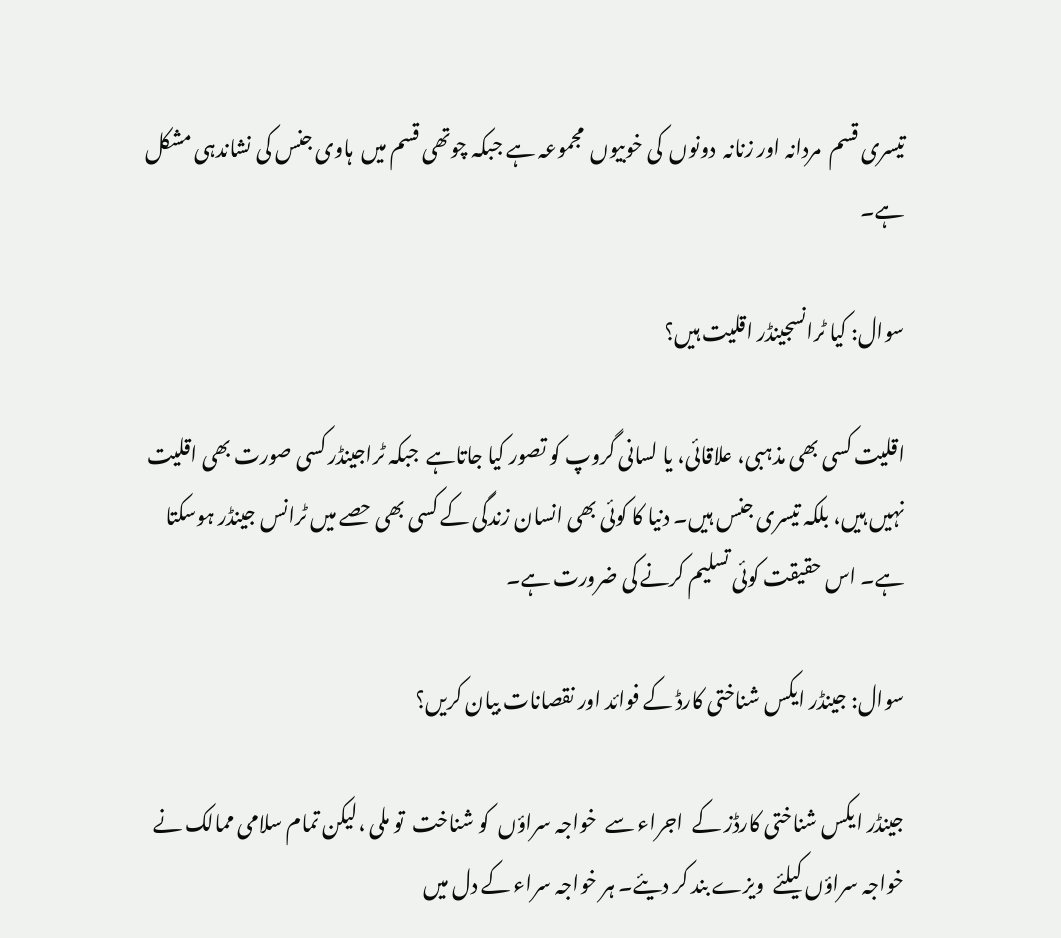تیسری قسم  مردانہ اور زنانہ  دونوں  کی خوبیوں  مجموعہ ہے جبکہ چوتھی قسم میں  ہاوی جنس کی نشاندہی مشکل ہے۔

سوال: کیا ٹرانسجینڈر اقلیت ہیں؟

اقلیت کسی بھی مذہبی، علاقائی، یا لسانی گروپ کو تصور کیا جاتاہے  جبکہ ٹراجینڈر کسی صورت بھی اقلیت نہیں ہیں، بلکہ تیسری جنس ہیں۔ دنیا کا کوئی بھی انسان زندگی کے کسی بھی حصے میں ٹرانس جینڈر ہوسکتا ہے۔ اس حقیقت کوئی تسلیم کرنے کی ضرورت ہے۔

سوال: جینڈر ایکس شناختی کارڈ کے فوائد اور نقصانات بیان کریں؟

جینڈر ایکس شناختی کارڈز کے  اجراء سے  خواجہ سراؤں  کو شناخت  تو ملی ،لیکن تمام سلامی ممالک نے خواجہ سراؤں کیلئے  ویزے بند کر دیئے۔ ہر خواجہ سراء کے دل میں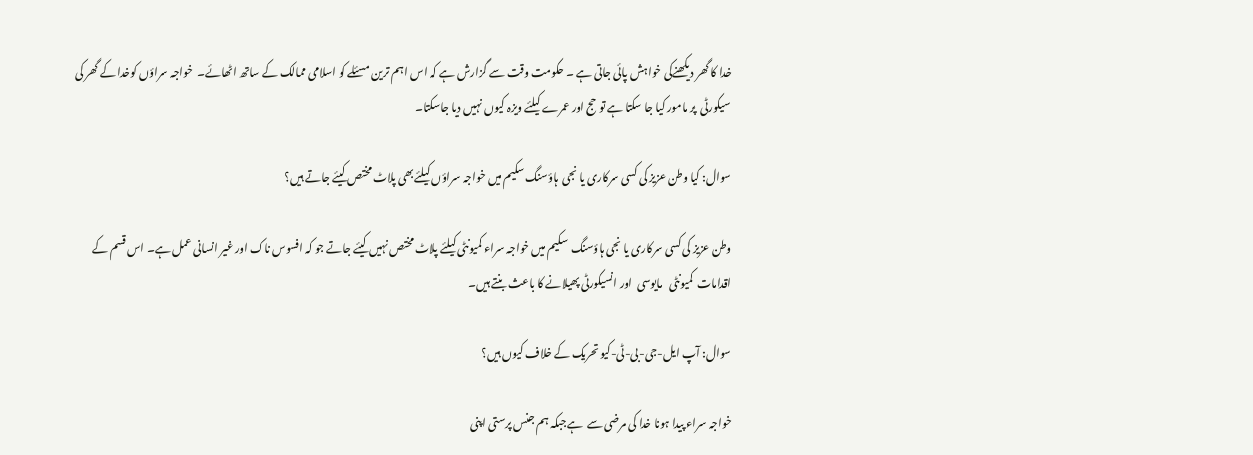خدا کا گھر دیکھنےکی خواہش پائی جاتی ہے ۔ حکومت وقت سے گزارش ہے کہ اس اہم ترین مسئلے کو اسلامی ممالک کے ساتھ اٹھائے۔  خواجہ سراؤں کوخدا کے گھر کی سیکورٹی  پر مامور کیا جا سکتا ہے تو حج اور عمرے کیلئے ویزہ کیوں نہیں دیا جاسکتا۔

سوال: کیا وطن عزیز کی کسی سرکاری یا نجی  ہاؤسنگ سکیم میں خواجہ سراؤں کیلئےبھی پلاٹ مختص کیئے جاتے ہیں؟

وطن عزیز کی کسی سرکاری یا نجی ہاؤسنگ  سکیم میں خواجہ سراء کمیونٹی کیلئے پلاٹ مختص نہیں کیئے جاتے جو کہ افسوس ناک اور غیر انسانی عمل ہے۔ اس قسم کے اقدامات  کمیونٹی   مایوسی  اور انسیکورٹی پھیلانے کا باعث بنتے ہیں۔

سوال: آپ ایل-جی-بی-ٹی-کیو تحریک کے خلاف کیوں ہیں؟

خواجہ سراء پیدا ہونا خدا کی مرضی سے  ہےجبکہ ہم جنس پرستی اپنی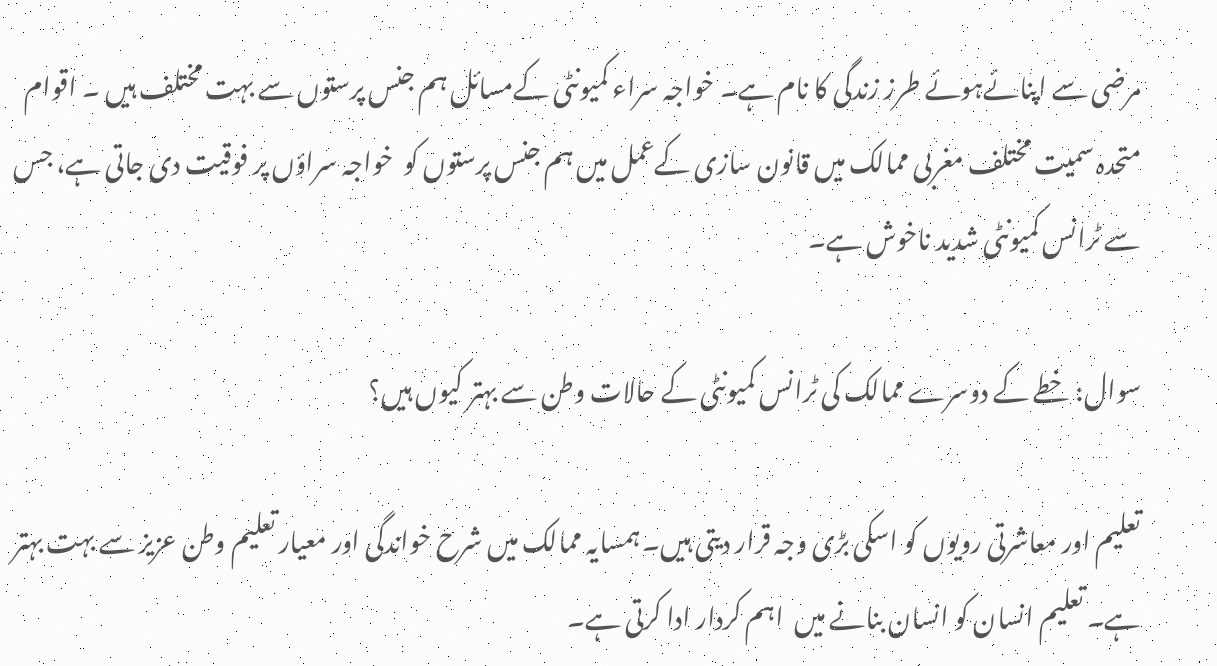مرضی سے اپنائےہوئے طرز زندگی کا نام ہے۔ خواجہ سراء کمیونٹی کےمسائل ہم جنس پرستوں سے بہت مختلف ہیں ۔ اقوام متحدہ سمیت مختلف مغربی ممالک میں قانون سازی کےعمل میں ہم جنس پرستوں کو  خواجہ سراؤں پر فوقیت دی جاتی ہے، جس سے ٹرانس کمیونٹی شدید ناخوش ہے۔

سوال: خطے کے دوسرے ممالک کی ٹرانس کمیونٹی کے حالات وطن سے بہتر کیوں ہیں؟

تعلیم اور معاشرتی رویوں کو اسکی بڑی وجہ قرار دیتی ہیں۔ ہمسایہ ممالک میں شرح خواندگی اور معیار تعلیم وطن عزیز سے بہت بہتر ہے۔ تعلیم انسان کو انسان بنانے میں  اہم کردار ادا کرتی ہے۔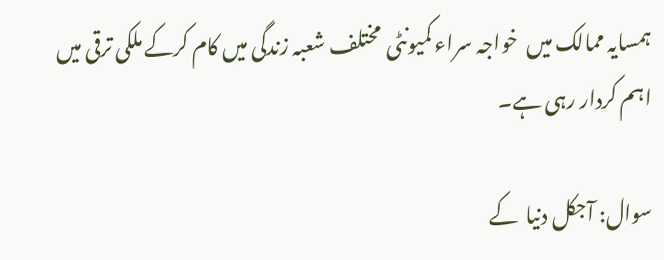ہمسایہ ممالک میں  خواجہ سراء کمیونٹی  مختلف شعبہ زندگی میں کام کرکے ملکی ترقی میں اہم کردار رہی ہے۔

سوال: آجکل دنیا  کے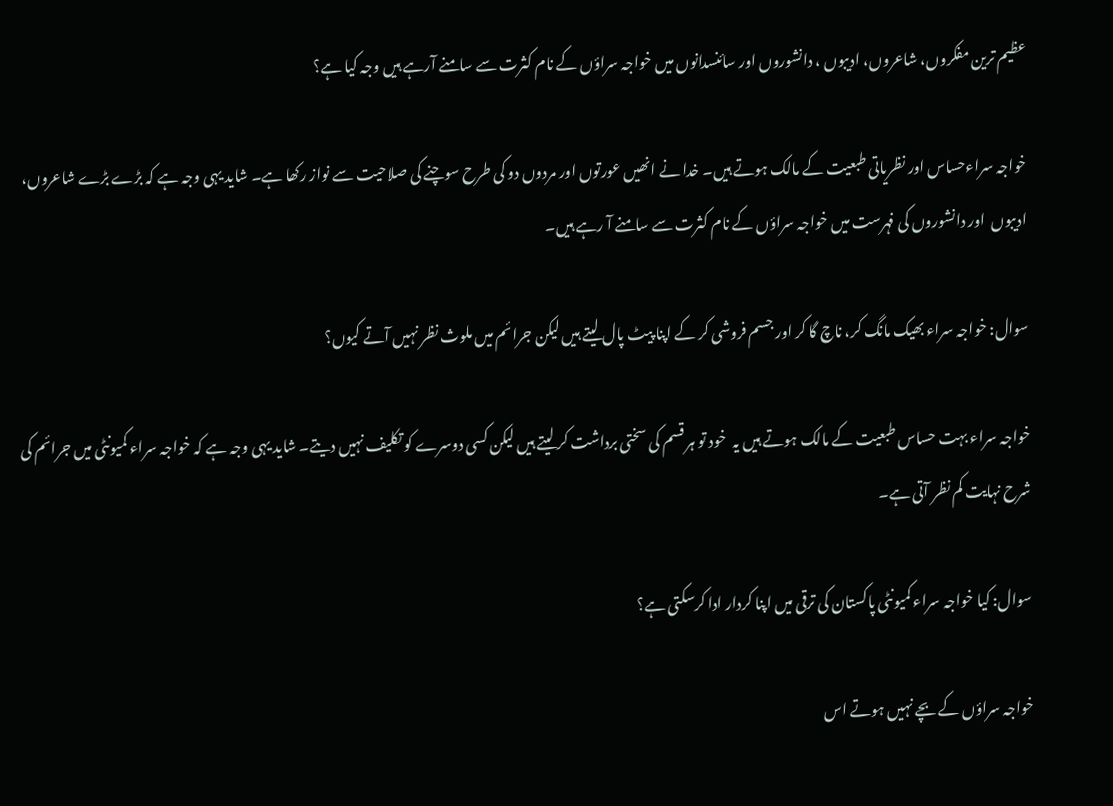عظیم ترین مفکروں، شاعروں، ادیبوں ، دانشوروں اور سائنسدانوں میں خواجہ سراؤں کے نام کثرت سے سامنے آرہے ہیں وجہ کیا ہے؟

خواجہ سراءحساس اور نظریاتی طبعیت کے مالک ہوتے ہیں۔ خدا نے انھیں عورتوں اور مردوں دو کی طرح سوچنے کی صلاحیت سے نواز رکھا ہے۔ شاید یہی وجہ ہے کہ بڑے بڑے شاعروں، ادیبوں  اور دانشوروں کی فہرست میں خواجہ سراؤں کے نام کثرت سے سامنے آ رہے ہیں۔

سوال: خواجہ سراء بھیک مانگ کر، ناچ گا کر اور جسم فروشی کر کے اپنا پیٹ پال لیتے ہیں لیکن جرائم میں ملوث نظر نہیں آتے کیوں؟

خواجہ سراء بہت حساس طبعیت کے مالک ہوتے ہیں یہ  خود تو ہر قسم کی سختی برداشت کر لیتے ہیں لیکن کسی دوسرے کو تکلیف نہیں دیتے۔ شاید یہی وجہ ہے کہ خواجہ سراء کمیونٹی میں جرائم کی شرح نہایت کم نظر آتی ہے۔

سوال: کیا خواجہ سراء کمیونٹی پاکستان کی ترقی میں اپنا کردار ادا کرسکتی ہے؟

خواجہ سراؤں کے بچے نہیں ہوتے اس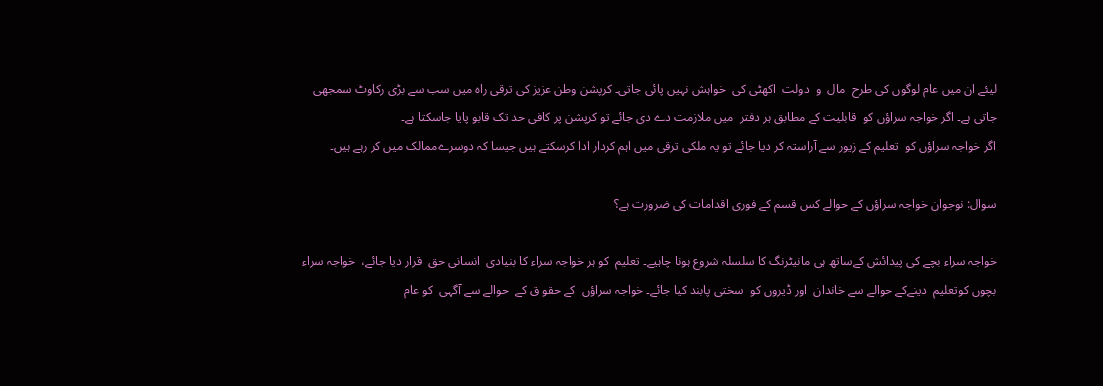لیئے ان میں عام لوگوں کی طرح  مال  و  دولت  اکھٹی کی  خواہش نہیں پائی جاتی۔ کرپشن وطن عزیز کی ترقی راہ میں سب سے بڑی رکاوٹ سمجھی جاتی ہے۔ اگر خواجہ سراؤں کو  قابلیت کے مطابق ہر دفتر  میں ملازمت دے دی جائے تو کرپشن پر کافی حد تک قابو پایا جاسکتا ہے۔
اگر خواجہ سراؤں کو  تعلیم کے زیور سے آراستہ کر دیا جائے تو یہ ملکی ترقی میں اہم کردار ادا کرسکتے ہیں جیسا کہ دوسرےممالک میں کر رہے ہیں۔

سوال: نوجوان خواجہ سراؤں کے حوالے کس قسم کے فوری اقدامات کی ضرورت ہے؟

خواجہ سراء بچے کی پیدائش کےساتھ ہی مانیٹرنگ کا سلسلہ شروع ہونا چاہیے۔ تعلیم  کو ہر خواجہ سراء کا بنیادی  انسانی حق  قرار دیا جائے،  خواجہ سراء بچوں کوتعلیم  دینےکے حوالے سے خاندان  اور ڈیروں کو  سختی پابند کیا جائے۔ خواجہ سراؤں  کے حقو ق کے  حوالے سے آگہی  کو عام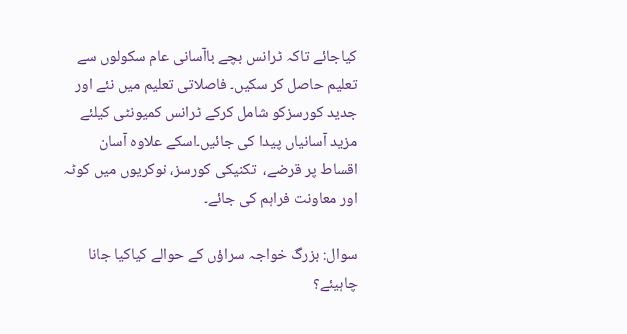کیاجائے تاکہ ٹرانس بچے باآسانی عام سکولوں سے تعلیم حاصل کر سکیں۔ فاصلاتی تعلیم میں نئے اور جدید کورسزکو شامل کرکے ٹرانس کمیونٹی کیلئے مزید آسانیاں پیدا کی جائیں۔اسکے علاوہ آسان اقساط پر قرضے،  تکنیکی کورسز، نوکریوں میں کوٹہ اور معاونت فراہم کی جائے۔

سوال: بزرگ خواجہ سراؤں کے حوالے کیاکیا جانا چاہیئے؟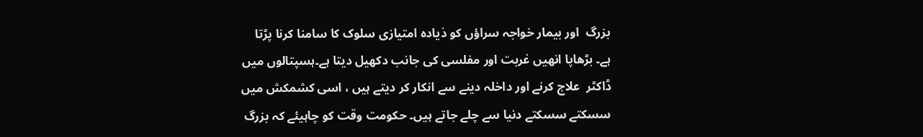بزرگ  اور بیمار خواجہ سراؤں کو ذیادہ امتیازی سلوک کا سامنا کرنا پڑتا ہے۔ بڑھاپا انھیں غربت اور مفلسی کی جانب دکھیل دیتا ہے۔ہسپتالوں میں ڈاکٹر  علاج کرنے اور داخلہ دینے سے انکار کر دیتے ہیں ، اسی کشمکش میں  سسکتے سسکتے دنیا سے چلے جاتے ہیں۔ حکومت وقت کو چاہیئے کہ بزرگ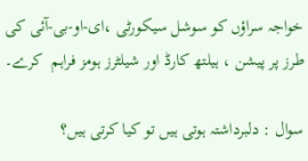خواجہ سراؤں کو سوشل سیکورٹی ،ای-او-بی-آئی کی طرز پر پیشن ، ہیلتھ کارڈ اور شیلٹرز ہومز فراہم  کرے۔

سوال : دلبرداشتہ ہوتی ہیں تو کیا کرتی ہیں؟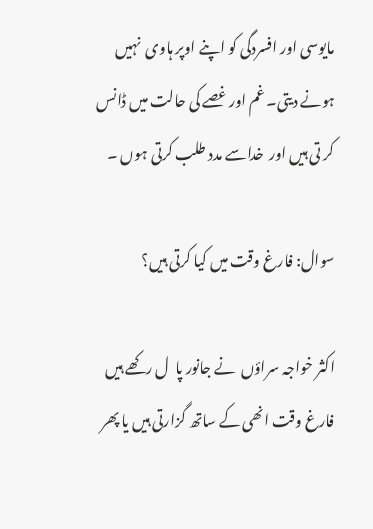مایوسی اور افسردگی کو اپنے اوپر ہاوی  نہیں ہونے دیتی۔ غم اور غصے کی حالت میں ڈانس کر تی ہیں اور  خداسے مدد طلب کرتی ہوں ۔

سوال: فارغ وقت میں کیا کرتی ہیں؟

اکثر خواجہ سراؤں  نے جانور پا  ل رکھے ہیں فارغ وقت انھی کے ساتھ گزارتی ہیں یا پھر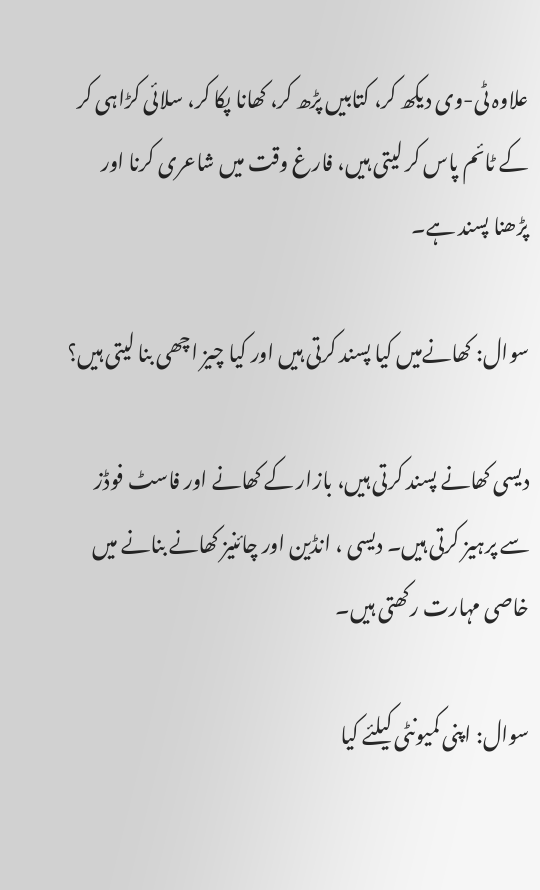علاوہ ٹی-وی دیکھ کر، کتابیں پڑھ کر، کھانا پکا کر، سلائی کڑاہی کر کے ٹائم پاس کر لیتی ہیں، فارغ وقت میں شاعری کرنا اور پڑھنا پسند ہے۔

سوال: کھانےمیں کیا پسند کرتی ہیں اور کیا چیز اچھی بنا لیتی ہیں؟

دیسی کھانے پسند کرتی ہیں، بازار کے کھانے اور فاسٹ فوڈز سے پرہیز کرتی ہیں۔ دیسی ، انڈین اور چائنیز کھانے بنانے میں خاصی مہارت رکھتی ہیں۔

سوال: اپنی کمیونٹی کیلئے کیا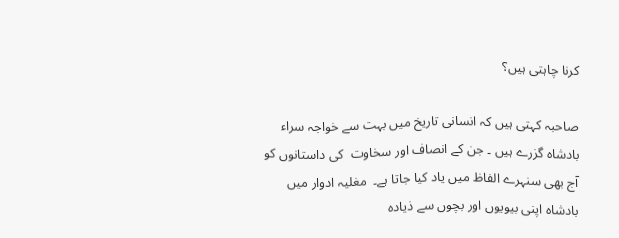کرنا چاہتی ہیں؟

صاحبہ کہتی ہیں کہ انسانی تاریخ میں بہت سے خواجہ سراء بادشاہ گزرے ہیں ۔ جن کے انصاف اور سخاوت  کی داستانوں کو آج بھی سنہرے الفاظ میں یاد کیا جاتا ہے۔  مغلیہ ادوار میں بادشاہ اپنی بیویوں اور بچوں سے ذیادہ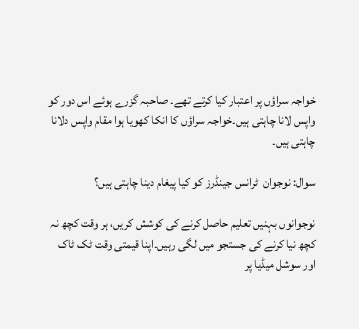خواجہ سراؤں پر اعتبار کیا کرتے تھے۔ صاحبہ گزرے ہوئے اس دور کو واپس لانا چاہتی ہیں۔خواجہ سراؤں کا انکا کھویا ہوا مقام واپس دلانا چاہتی ہیں۔

سوال: نوجوان  ٹرانس جینڈرز کو کیا پیغام دینا چاہتی ہیں؟

نوجوانوں بہنیں تعلیم حاصل کرنے کی کوشش کریں، ہر وقت کچھ نہ کچھ نیا کرنے کی جستجو میں لگی رہیں۔اپنا قیمتی وقت ٹک ٹاک اور سوشل میڈیا پر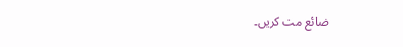ضائع مت کریں۔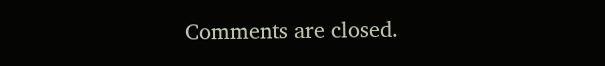Comments are closed.